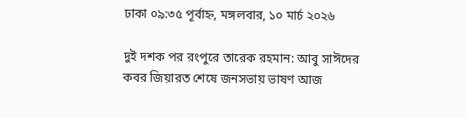ঢাকা ০৯:৩৫ পূর্বাহ্ন, মঙ্গলবার, ১০ মার্চ ২০২৬

দুই দশক পর রংপুরে তারেক রহমান: আবু সাঈদের কবর জিয়ারত শেষে জনসভায় ভাষণ আজ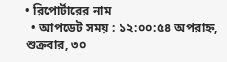• রিপোর্টারের নাম
  • আপডেট সময় : ১২:০০:৫৪ অপরাহ্ন, শুক্রবার, ৩০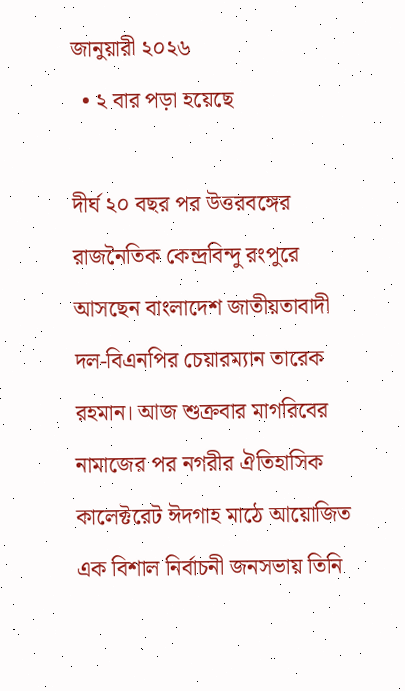জানুয়ারী ২০২৬
  • ২ বার পড়া হয়েছে

দীর্ঘ ২০ বছর পর উত্তরবঙ্গের রাজনৈতিক কেন্দ্রবিন্দু রংপুরে আসছেন বাংলাদেশ জাতীয়তাবাদী দল-বিএনপির চেয়ারম্যান তারেক রহমান। আজ শুক্রবার মাগরিবের নামাজের পর নগরীর ঐতিহাসিক কালেক্টরেট ঈদগাহ মাঠে আয়োজিত এক বিশাল নির্বাচনী জনসভায় তিনি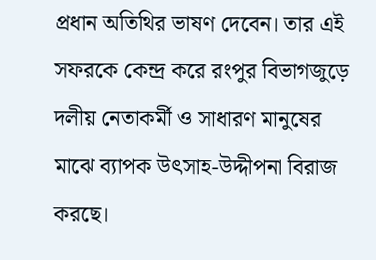প্রধান অতিথির ভাষণ দেবেন। তার এই সফরকে কেন্দ্র করে রংপুর বিভাগজুড়ে দলীয় নেতাকর্মী ও সাধারণ মানুষের মাঝে ব্যাপক উৎসাহ-উদ্দীপনা বিরাজ করছে।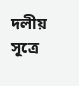দলীয় সূত্রে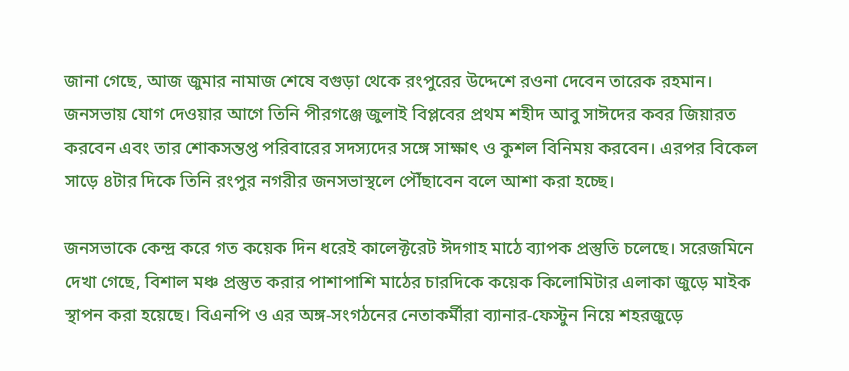জানা গেছে, আজ জুমার নামাজ শেষে বগুড়া থেকে রংপুরের উদ্দেশে রওনা দেবেন তারেক রহমান। জনসভায় যোগ দেওয়ার আগে তিনি পীরগঞ্জে জুলাই বিপ্লবের প্রথম শহীদ আবু সাঈদের কবর জিয়ারত করবেন এবং তার শোকসন্তপ্ত পরিবারের সদস্যদের সঙ্গে সাক্ষাৎ ও কুশল বিনিময় করবেন। এরপর বিকেল সাড়ে ৪টার দিকে তিনি রংপুর নগরীর জনসভাস্থলে পৌঁছাবেন বলে আশা করা হচ্ছে।

জনসভাকে কেন্দ্র করে গত কয়েক দিন ধরেই কালেক্টরেট ঈদগাহ মাঠে ব্যাপক প্রস্তুতি চলেছে। সরেজমিনে দেখা গেছে, বিশাল মঞ্চ প্রস্তুত করার পাশাপাশি মাঠের চারদিকে কয়েক কিলোমিটার এলাকা জুড়ে মাইক স্থাপন করা হয়েছে। বিএনপি ও এর অঙ্গ-সংগঠনের নেতাকর্মীরা ব্যানার-ফেস্টুন নিয়ে শহরজুড়ে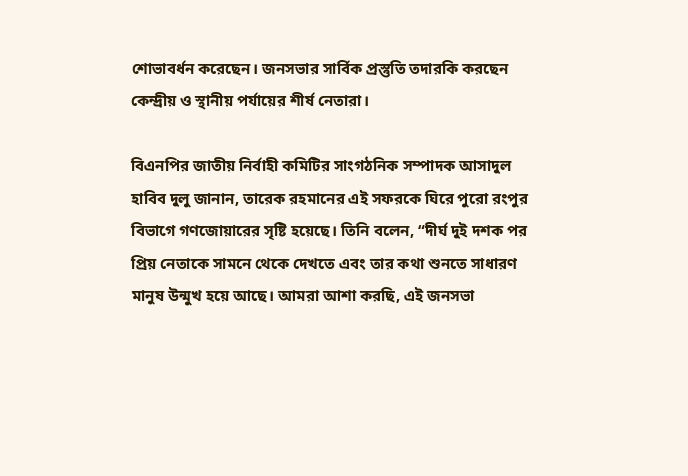শোভাবর্ধন করেছেন। জনসভার সার্বিক প্রস্তুতি তদারকি করছেন কেন্দ্রীয় ও স্থানীয় পর্যায়ের শীর্ষ নেতারা।

বিএনপির জাতীয় নির্বাহী কমিটির সাংগঠনিক সম্পাদক আসাদুল হাবিব দুলু জানান, তারেক রহমানের এই সফরকে ঘিরে পুরো রংপুর বিভাগে গণজোয়ারের সৃষ্টি হয়েছে। তিনি বলেন, “দীর্ঘ দুই দশক পর প্রিয় নেতাকে সামনে থেকে দেখতে এবং তার কথা শুনতে সাধারণ মানুষ উন্মুখ হয়ে আছে। আমরা আশা করছি, এই জনসভা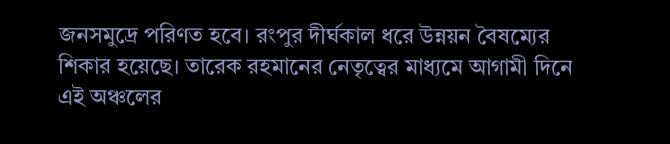জনসমুদ্রে পরিণত হবে। রংপুর দীর্ঘকাল ধরে উন্নয়ন বৈষম্যের শিকার হয়েছে। তারেক রহমানের নেতৃত্বের মাধ্যমে আগামী দিনে এই অঞ্চলের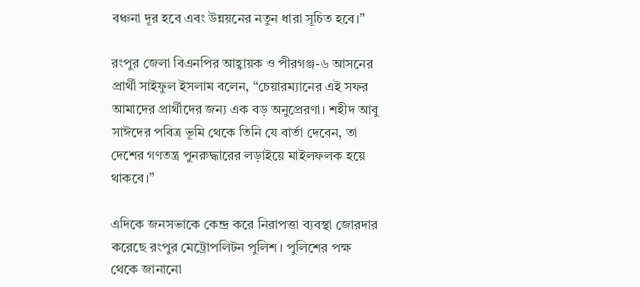বঞ্চনা দূর হবে এবং উন্নয়নের নতুন ধারা সূচিত হবে।”

রংপুর জেলা বিএনপির আহ্বায়ক ও পীরগঞ্জ-৬ আসনের প্রার্থী সাইফুল ইসলাম বলেন, “চেয়ারম্যানের এই সফর আমাদের প্রার্থীদের জন্য এক বড় অনুপ্রেরণা। শহীদ আবু সাঈদের পবিত্র ভূমি থেকে তিনি যে বার্তা দেবেন, তা দেশের গণতন্ত্র পুনরুদ্ধারের লড়াইয়ে মাইলফলক হয়ে থাকবে।”

এদিকে জনসভাকে কেন্দ্র করে নিরাপত্তা ব্যবস্থা জোরদার করেছে রংপুর মেট্রোপলিটন পুলিশ। পুলিশের পক্ষ থেকে জানানো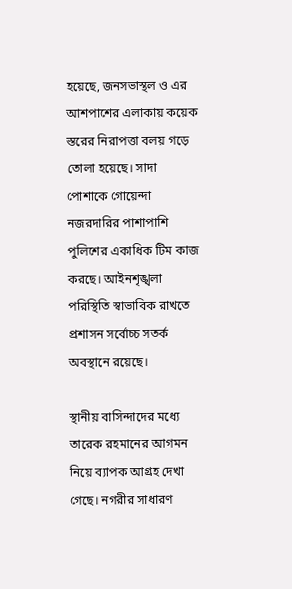হয়েছে, জনসভাস্থল ও এর আশপাশের এলাকায় কয়েক স্তরের নিরাপত্তা বলয় গড়ে তোলা হয়েছে। সাদা পোশাকে গোয়েন্দা নজরদারির পাশাপাশি পুলিশের একাধিক টিম কাজ করছে। আইনশৃঙ্খলা পরিস্থিতি স্বাভাবিক রাখতে প্রশাসন সর্বোচ্চ সতর্ক অবস্থানে রয়েছে।

স্থানীয় বাসিন্দাদের মধ্যে তারেক রহমানের আগমন নিয়ে ব্যাপক আগ্রহ দেখা গেছে। নগরীর সাধারণ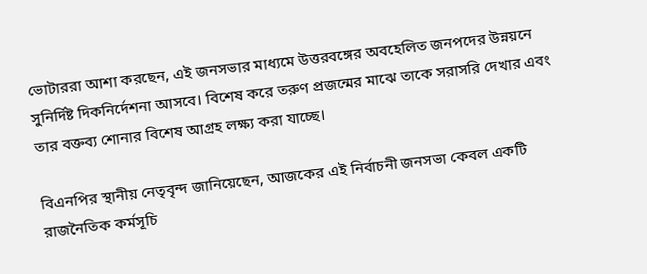ভোটাররা আশা করছেন, এই জনসভার মাধ্যমে উত্তরবঙ্গের অবহেলিত জনপদের উন্নয়নে সুনির্দিষ্ট দিকনির্দেশনা আসবে। বিশেষ করে তরুণ প্রজন্মের মাঝে তাকে সরাসরি দেখার এবং তার বক্তব্য শোনার বিশেষ আগ্রহ লক্ষ্য করা যাচ্ছে।

বিএনপির স্থানীয় নেতৃবৃন্দ জানিয়েছেন, আজকের এই নির্বাচনী জনসভা কেবল একটি রাজনৈতিক কর্মসূচি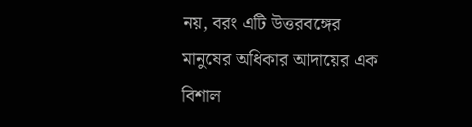নয়, বরং এটি উত্তরবঙ্গের মানুষের অধিকার আদায়ের এক বিশাল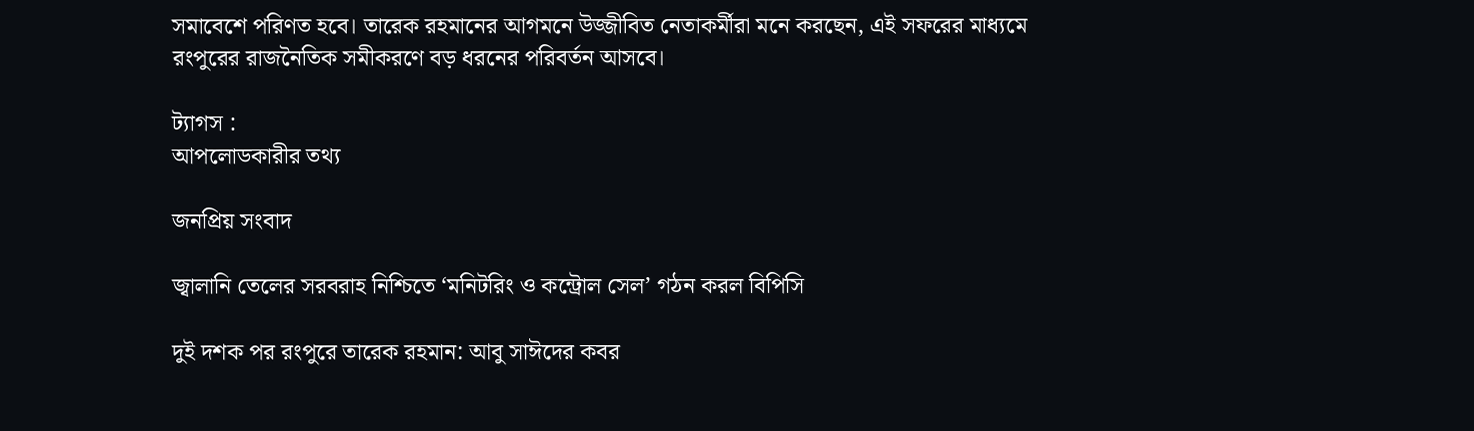সমাবেশে পরিণত হবে। তারেক রহমানের আগমনে উজ্জীবিত নেতাকর্মীরা মনে করছেন, এই সফরের মাধ্যমে রংপুরের রাজনৈতিক সমীকরণে বড় ধরনের পরিবর্তন আসবে।

ট্যাগস :
আপলোডকারীর তথ্য

জনপ্রিয় সংবাদ

জ্বালানি তেলের সরবরাহ নিশ্চিতে ‘মনিটরিং ও কন্ট্রোল সেল’ গঠন করল বিপিসি

দুই দশক পর রংপুরে তারেক রহমান: আবু সাঈদের কবর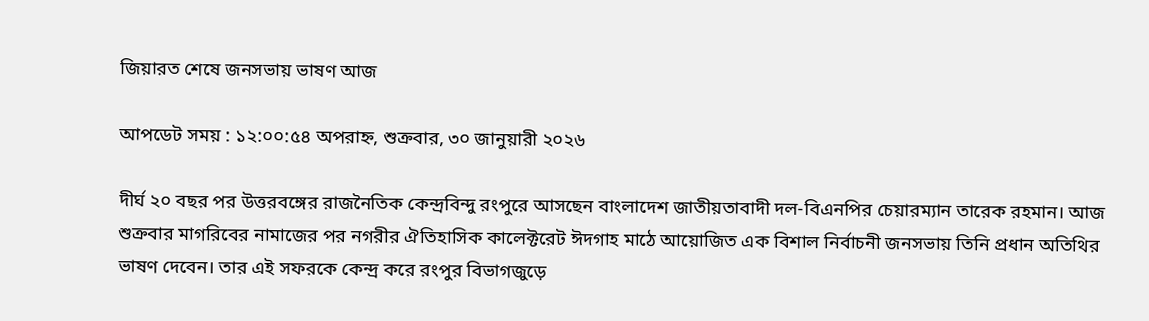জিয়ারত শেষে জনসভায় ভাষণ আজ

আপডেট সময় : ১২:০০:৫৪ অপরাহ্ন, শুক্রবার, ৩০ জানুয়ারী ২০২৬

দীর্ঘ ২০ বছর পর উত্তরবঙ্গের রাজনৈতিক কেন্দ্রবিন্দু রংপুরে আসছেন বাংলাদেশ জাতীয়তাবাদী দল-বিএনপির চেয়ারম্যান তারেক রহমান। আজ শুক্রবার মাগরিবের নামাজের পর নগরীর ঐতিহাসিক কালেক্টরেট ঈদগাহ মাঠে আয়োজিত এক বিশাল নির্বাচনী জনসভায় তিনি প্রধান অতিথির ভাষণ দেবেন। তার এই সফরকে কেন্দ্র করে রংপুর বিভাগজুড়ে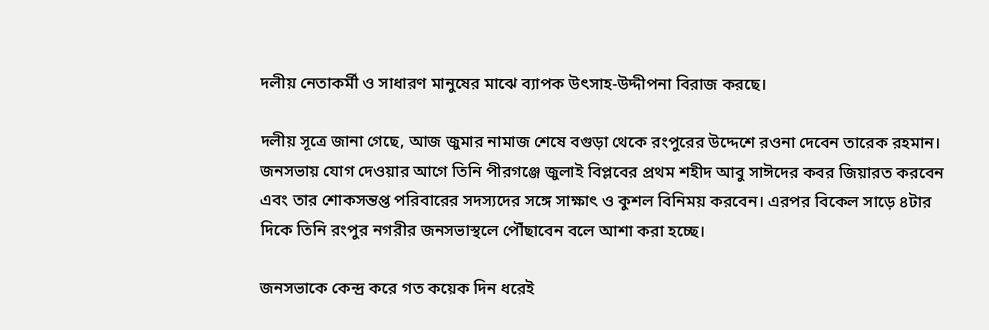দলীয় নেতাকর্মী ও সাধারণ মানুষের মাঝে ব্যাপক উৎসাহ-উদ্দীপনা বিরাজ করছে।

দলীয় সূত্রে জানা গেছে, আজ জুমার নামাজ শেষে বগুড়া থেকে রংপুরের উদ্দেশে রওনা দেবেন তারেক রহমান। জনসভায় যোগ দেওয়ার আগে তিনি পীরগঞ্জে জুলাই বিপ্লবের প্রথম শহীদ আবু সাঈদের কবর জিয়ারত করবেন এবং তার শোকসন্তপ্ত পরিবারের সদস্যদের সঙ্গে সাক্ষাৎ ও কুশল বিনিময় করবেন। এরপর বিকেল সাড়ে ৪টার দিকে তিনি রংপুর নগরীর জনসভাস্থলে পৌঁছাবেন বলে আশা করা হচ্ছে।

জনসভাকে কেন্দ্র করে গত কয়েক দিন ধরেই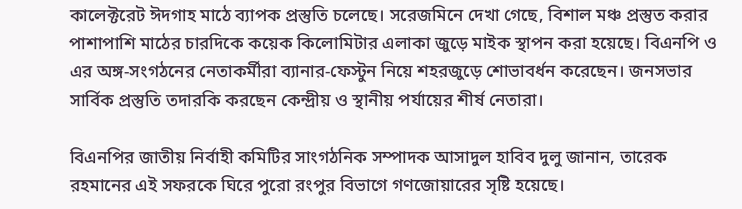কালেক্টরেট ঈদগাহ মাঠে ব্যাপক প্রস্তুতি চলেছে। সরেজমিনে দেখা গেছে, বিশাল মঞ্চ প্রস্তুত করার পাশাপাশি মাঠের চারদিকে কয়েক কিলোমিটার এলাকা জুড়ে মাইক স্থাপন করা হয়েছে। বিএনপি ও এর অঙ্গ-সংগঠনের নেতাকর্মীরা ব্যানার-ফেস্টুন নিয়ে শহরজুড়ে শোভাবর্ধন করেছেন। জনসভার সার্বিক প্রস্তুতি তদারকি করছেন কেন্দ্রীয় ও স্থানীয় পর্যায়ের শীর্ষ নেতারা।

বিএনপির জাতীয় নির্বাহী কমিটির সাংগঠনিক সম্পাদক আসাদুল হাবিব দুলু জানান, তারেক রহমানের এই সফরকে ঘিরে পুরো রংপুর বিভাগে গণজোয়ারের সৃষ্টি হয়েছে।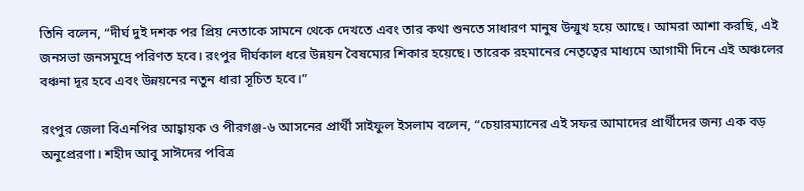তিনি বলেন, “দীর্ঘ দুই দশক পর প্রিয় নেতাকে সামনে থেকে দেখতে এবং তার কথা শুনতে সাধারণ মানুষ উন্মুখ হয়ে আছে। আমরা আশা করছি, এই জনসভা জনসমুদ্রে পরিণত হবে। রংপুর দীর্ঘকাল ধরে উন্নয়ন বৈষম্যের শিকার হয়েছে। তারেক রহমানের নেতৃত্বের মাধ্যমে আগামী দিনে এই অঞ্চলের বঞ্চনা দূর হবে এবং উন্নয়নের নতুন ধারা সূচিত হবে।”

রংপুর জেলা বিএনপির আহ্বায়ক ও পীরগঞ্জ-৬ আসনের প্রার্থী সাইফুল ইসলাম বলেন, “চেয়ারম্যানের এই সফর আমাদের প্রার্থীদের জন্য এক বড় অনুপ্রেরণা। শহীদ আবু সাঈদের পবিত্র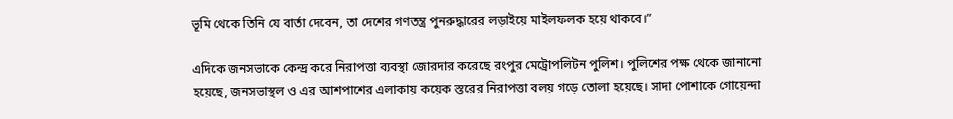ভূমি থেকে তিনি যে বার্তা দেবেন, তা দেশের গণতন্ত্র পুনরুদ্ধারের লড়াইয়ে মাইলফলক হয়ে থাকবে।”

এদিকে জনসভাকে কেন্দ্র করে নিরাপত্তা ব্যবস্থা জোরদার করেছে রংপুর মেট্রোপলিটন পুলিশ। পুলিশের পক্ষ থেকে জানানো হয়েছে, জনসভাস্থল ও এর আশপাশের এলাকায় কয়েক স্তরের নিরাপত্তা বলয় গড়ে তোলা হয়েছে। সাদা পোশাকে গোয়েন্দা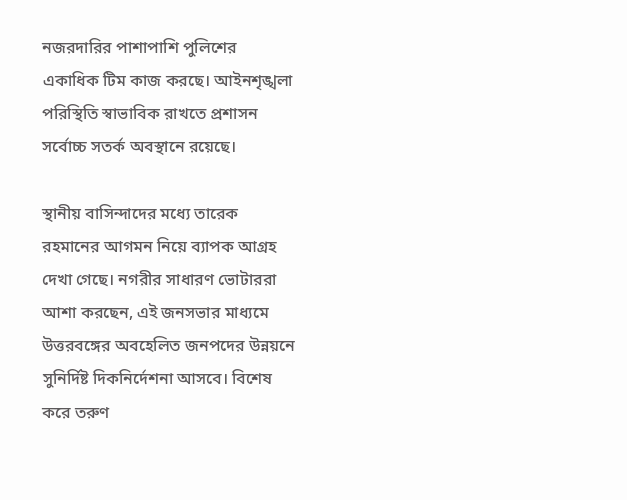নজরদারির পাশাপাশি পুলিশের একাধিক টিম কাজ করছে। আইনশৃঙ্খলা পরিস্থিতি স্বাভাবিক রাখতে প্রশাসন সর্বোচ্চ সতর্ক অবস্থানে রয়েছে।

স্থানীয় বাসিন্দাদের মধ্যে তারেক রহমানের আগমন নিয়ে ব্যাপক আগ্রহ দেখা গেছে। নগরীর সাধারণ ভোটাররা আশা করছেন, এই জনসভার মাধ্যমে উত্তরবঙ্গের অবহেলিত জনপদের উন্নয়নে সুনির্দিষ্ট দিকনির্দেশনা আসবে। বিশেষ করে তরুণ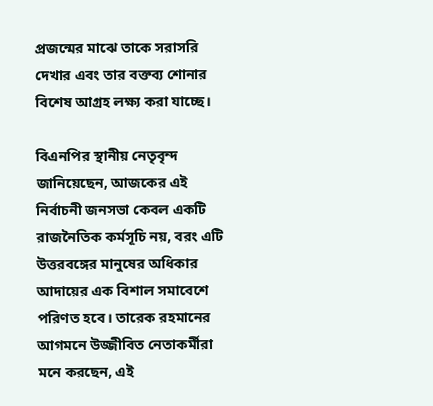প্রজন্মের মাঝে তাকে সরাসরি দেখার এবং তার বক্তব্য শোনার বিশেষ আগ্রহ লক্ষ্য করা যাচ্ছে।

বিএনপির স্থানীয় নেতৃবৃন্দ জানিয়েছেন, আজকের এই নির্বাচনী জনসভা কেবল একটি রাজনৈতিক কর্মসূচি নয়, বরং এটি উত্তরবঙ্গের মানুষের অধিকার আদায়ের এক বিশাল সমাবেশে পরিণত হবে। তারেক রহমানের আগমনে উজ্জীবিত নেতাকর্মীরা মনে করছেন, এই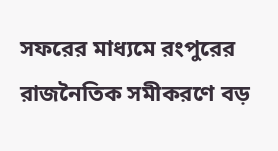সফরের মাধ্যমে রংপুরের রাজনৈতিক সমীকরণে বড়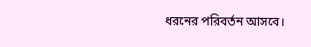ধরনের পরিবর্তন আসবে।